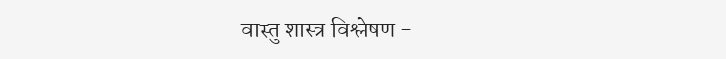वास्तु शास्त्र विश्लेषण -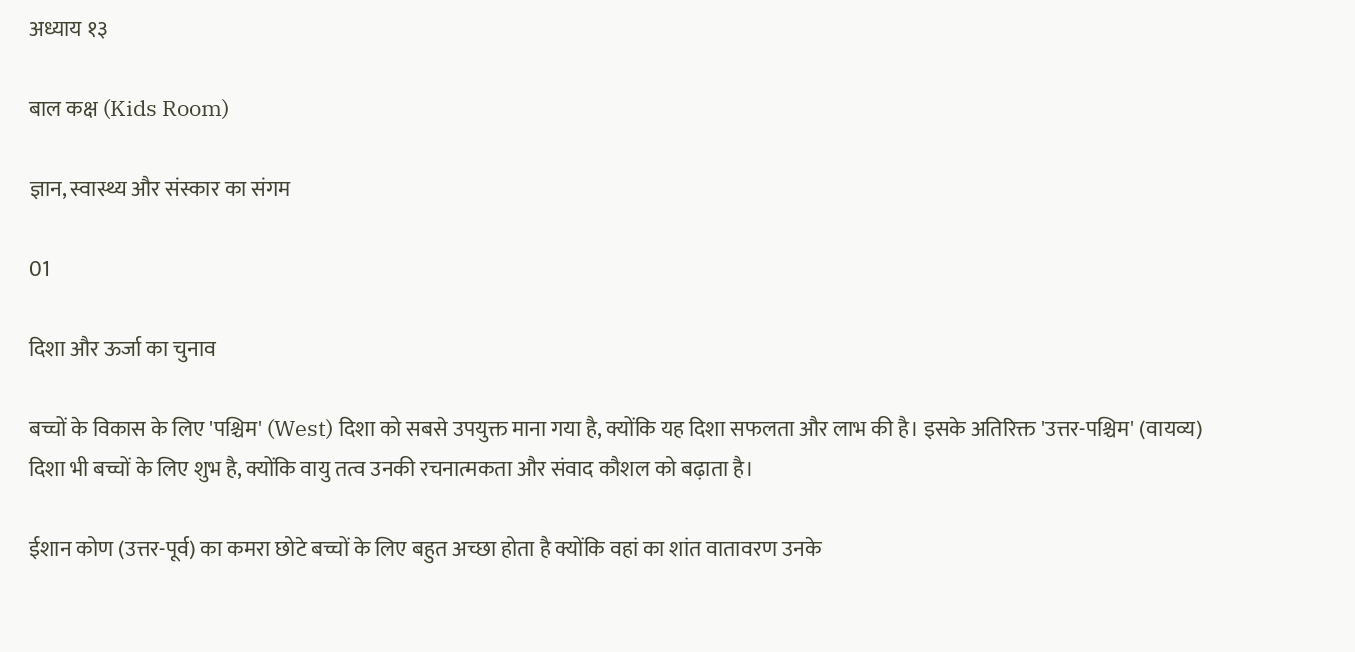अध्याय १३

बाल कक्ष (Kids Room)

ज्ञान, स्वास्थ्य और संस्कार का संगम

01

दिशा और ऊर्जा का चुनाव

बच्चों के विकास के लिए 'पश्चिम' (West) दिशा को सबसे उपयुक्त माना गया है, क्योंकि यह दिशा सफलता और लाभ की है। इसके अतिरिक्त 'उत्तर-पश्चिम' (वायव्य) दिशा भी बच्चों के लिए शुभ है, क्योंकि वायु तत्व उनकी रचनात्मकता और संवाद कौशल को बढ़ाता है।

ईशान कोण (उत्तर-पूर्व) का कमरा छोटे बच्चों के लिए बहुत अच्छा होता है क्योंकि वहां का शांत वातावरण उनके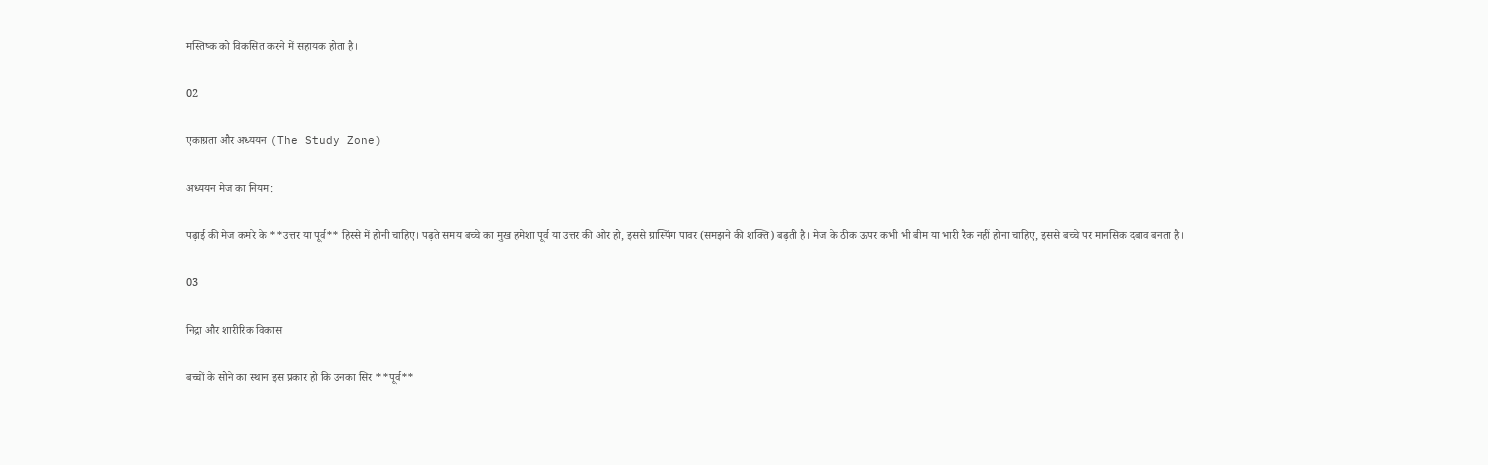मस्तिष्क को विकसित करने में सहायक होता है।

02

एकाग्रता और अध्ययन (The Study Zone)

अध्ययन मेज का नियम:

पढ़ाई की मेज कमरे के **उत्तर या पूर्व** हिस्से में होनी चाहिए। पढ़ते समय बच्चे का मुख हमेशा पूर्व या उत्तर की ओर हो, इससे ग्रास्पिंग पावर (समझने की शक्ति) बढ़ती है। मेज के ठीक ऊपर कभी भी बीम या भारी रैक नहीं होना चाहिए, इससे बच्चे पर मानसिक दबाव बनता है।

03

निद्रा और शारीरिक विकास

बच्चों के सोने का स्थान इस प्रकार हो कि उनका सिर **पूर्व**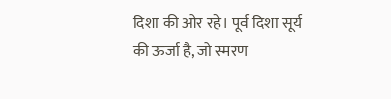दिशा की ओर रहे। पूर्व दिशा सूर्य की ऊर्जा है, जो स्मरण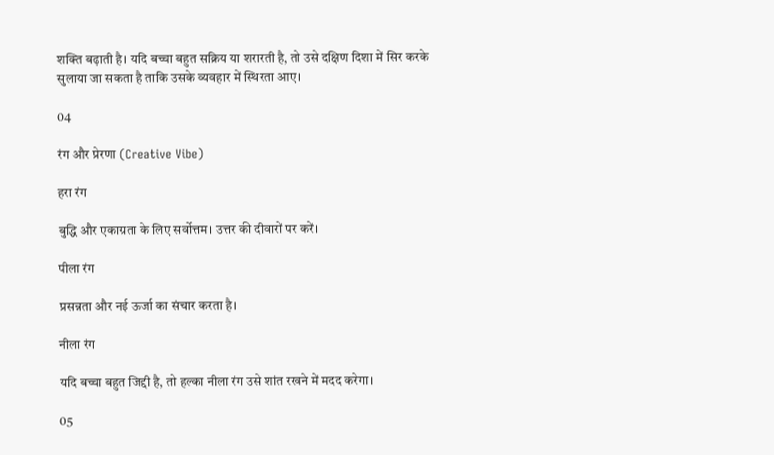शक्ति बढ़ाती है। यदि बच्चा बहुत सक्रिय या शरारती है, तो उसे दक्षिण दिशा में सिर करके सुलाया जा सकता है ताकि उसके व्यवहार में स्थिरता आए।

04

रंग और प्रेरणा (Creative Vibe)

हरा रंग

बुद्धि और एकाग्रता के लिए सर्वोत्तम। उत्तर की दीवारों पर करें।

पीला रंग

प्रसन्नता और नई ऊर्जा का संचार करता है।

नीला रंग

यदि बच्चा बहुत जिद्दी है, तो हल्का नीला रंग उसे शांत रखने में मदद करेगा।

05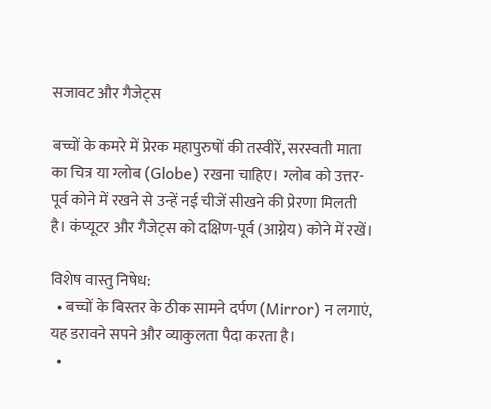सजावट और गैजेट्स

बच्चों के कमरे में प्रेरक महापुरुषों की तस्वीरें, सरस्वती माता का चित्र या ग्लोब (Globe) रखना चाहिए। ग्लोब को उत्तर-पूर्व कोने में रखने से उन्हें नई चीजें सीखने की प्रेरणा मिलती है। कंप्यूटर और गैजेट्स को दक्षिण-पूर्व (आग्नेय) कोने में रखें।

विशेष वास्तु निषेध:
  • बच्चों के बिस्तर के ठीक सामने दर्पण (Mirror) न लगाएं, यह डरावने सपने और व्याकुलता पैदा करता है।
  •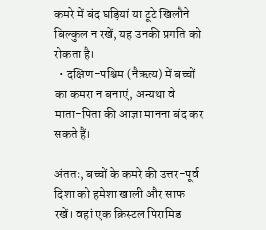कमरे में बंद घड़ियां या टूटे खिलौने बिल्कुल न रखें, यह उनकी प्रगति को रोकता है।
  • दक्षिण-पश्चिम (नैऋत्य) में बच्चों का कमरा न बनाएं, अन्यथा वे माता-पिता की आज्ञा मानना बंद कर सकते हैं।

अंततः, बच्चों के कमरे की उत्तर-पूर्व दिशा को हमेशा खाली और साफ रखें। वहां एक क्रिस्टल पिरामिड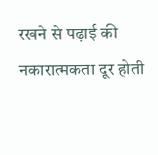रखने से पढ़ाई की नकारात्मकता दूर होती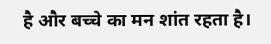है और बच्चे का मन शांत रहता है।